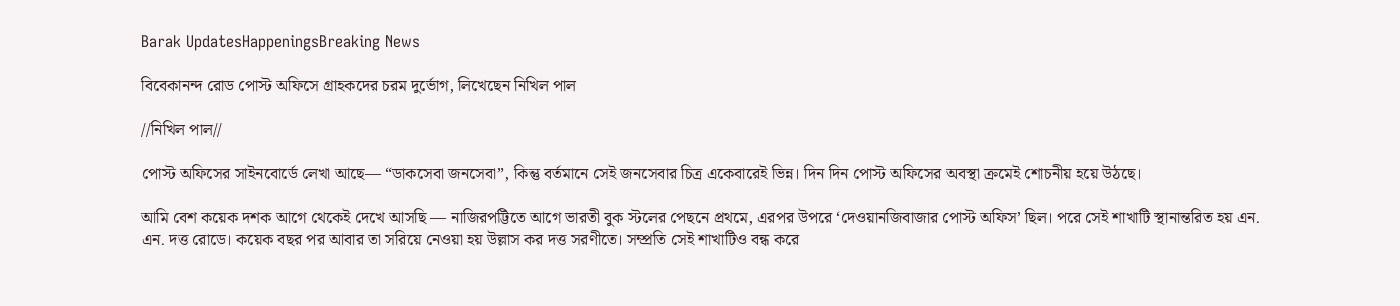Barak UpdatesHappeningsBreaking News

বিবেকানন্দ রোড পোস্ট অফিসে গ্রাহকদের চরম দুর্ভোগ, লিখেছেন নিখিল পাল

//নিখিল পাল//

পোস্ট অফিসের সাইনবোর্ডে লেখা আছে— “ডাকসেবা জনসেবা”, কিন্তু বর্তমানে সেই জনসেবার চিত্র একেবারেই ভিন্ন। দিন দিন পোস্ট অফিসের অবস্থা ক্রমেই শোচনীয় হয়ে উঠছে।

আমি বেশ কয়েক দশক আগে থেকেই দেখে আসছি — নাজিরপট্টিতে আগে ভারতী বুক স্টলের পেছনে প্রথমে, এরপর উপরে ‘দেওয়ানজিবাজার পোস্ট অফিস’ ছিল। পরে সেই শাখাটি স্থানান্তরিত হয় এন. এন. দত্ত রোডে। কয়েক বছর পর আবার তা সরিয়ে নেওয়া হয় উল্লাস কর দত্ত সরণীতে। সম্প্রতি সেই শাখাটিও বন্ধ করে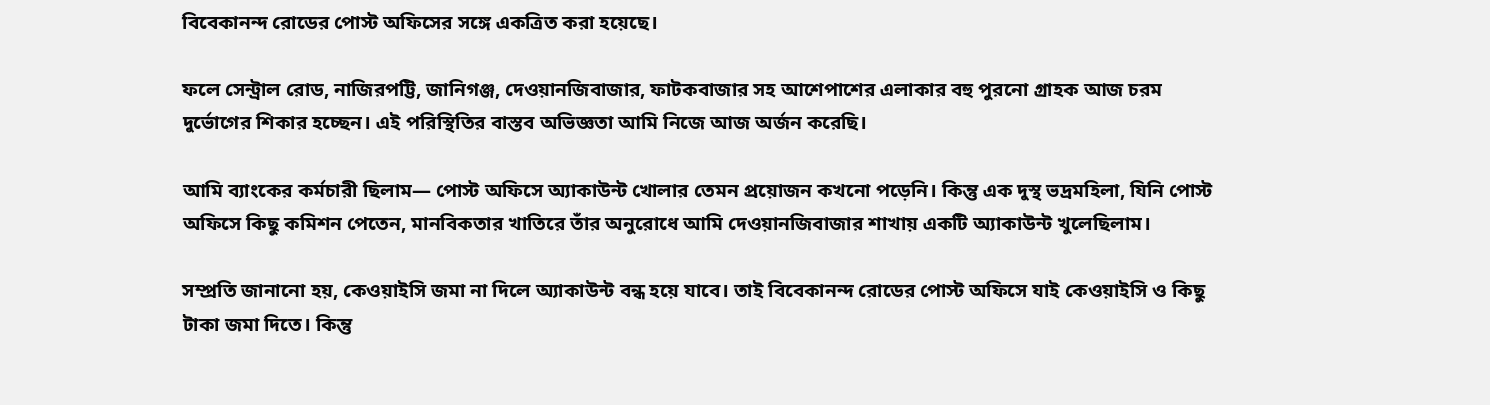বিবেকানন্দ রোডের পোস্ট অফিসের সঙ্গে একত্রিত করা হয়েছে।

ফলে সেন্ট্রাল রোড, নাজিরপট্টি, জানিগঞ্জ, দেওয়ানজিবাজার, ফাটকবাজার সহ আশেপাশের এলাকার বহু পুরনো গ্রাহক আজ চরম দুর্ভোগের শিকার হচ্ছেন। এই পরিস্থিতির বাস্তব অভিজ্ঞতা আমি নিজে আজ অর্জন করেছি।

আমি ব্যাংকের কর্মচারী ছিলাম— পোস্ট অফিসে অ্যাকাউন্ট খোলার তেমন প্রয়োজন কখনো পড়েনি। কিন্তু এক দুস্থ ভদ্রমহিলা, যিনি পোস্ট অফিসে কিছু কমিশন পেতেন, মানবিকতার খাতিরে তাঁর অনুরোধে আমি দেওয়ানজিবাজার শাখায় একটি অ্যাকাউন্ট খুলেছিলাম।

সম্প্রতি জানানো হয়, কেওয়াইসি জমা না দিলে অ্যাকাউন্ট বন্ধ হয়ে যাবে। তাই বিবেকানন্দ রোডের পোস্ট অফিসে যাই কেওয়াইসি ও কিছু টাকা জমা দিতে। কিন্তু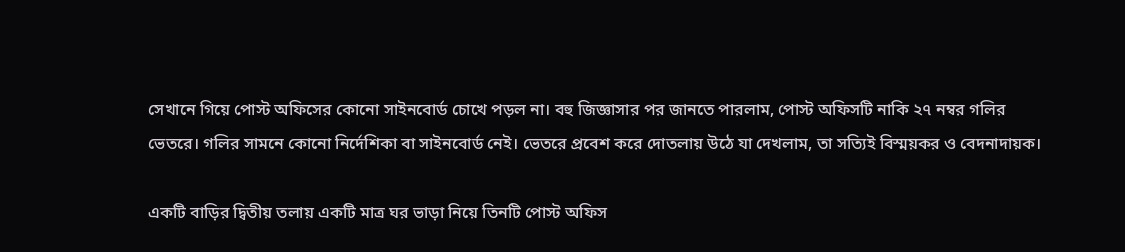সেখানে গিয়ে পোস্ট অফিসের কোনো সাইনবোর্ড চোখে পড়ল না। বহু জিজ্ঞাসার পর জানতে পারলাম, পোস্ট অফিসটি নাকি ২৭ নম্বর গলির ভেতরে। গলির সামনে কোনো নির্দেশিকা বা সাইনবোর্ড নেই। ভেতরে প্রবেশ করে দোতলায় উঠে যা দেখলাম, তা সত্যিই বিস্ময়কর ও বেদনাদায়ক।

একটি বাড়ির দ্বিতীয় তলায় একটি মাত্র ঘর ভাড়া নিয়ে তিনটি পোস্ট অফিস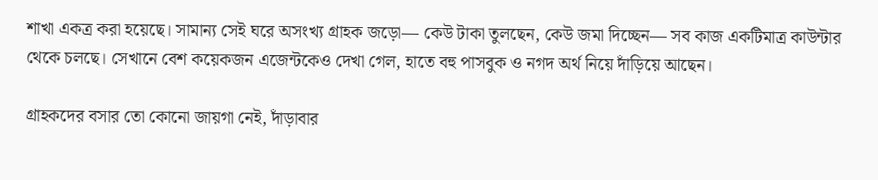শাখা একত্র করা হয়েছে। সামান্য সেই ঘরে অসংখ্য গ্রাহক জড়ো— কেউ টাকা তুলছেন, কেউ জমা দিচ্ছেন— সব কাজ একটিমাত্র কাউন্টার থেকে চলছে। সেখানে বেশ কয়েকজন এজেন্টকেও দেখা গেল, হাতে বহু পাসবুক ও নগদ অর্থ নিয়ে দাঁড়িয়ে আছেন।

গ্রাহকদের বসার তো কোনো জায়গা নেই, দাঁড়াবার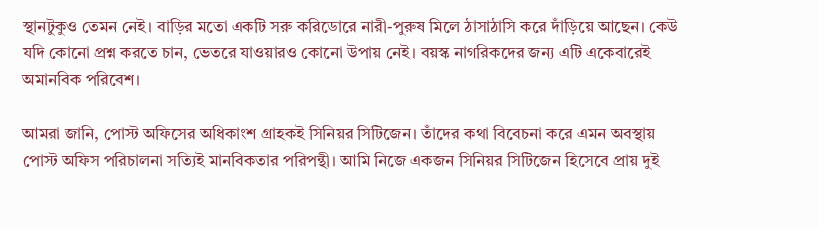স্থানটুকুও তেমন নেই। বাড়ির মতো একটি সরু করিডোরে নারী-পুরুষ মিলে ঠাসাঠাসি করে দাঁড়িয়ে আছেন। কেউ যদি কোনো প্রশ্ন করতে চান, ভেতরে যাওয়ারও কোনো উপায় নেই। বয়স্ক নাগরিকদের জন্য এটি একেবারেই অমানবিক পরিবেশ।

আমরা জানি, পোস্ট অফিসের অধিকাংশ গ্রাহকই সিনিয়র সিটিজেন। তাঁদের কথা বিবেচনা করে এমন অবস্থায় পোস্ট অফিস পরিচালনা সত্যিই মানবিকতার পরিপন্থী। আমি নিজে একজন সিনিয়র সিটিজেন হিসেবে প্রায় দুই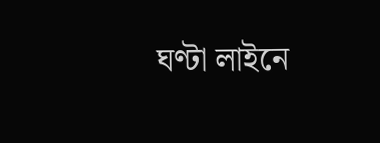ঘণ্টা লাইনে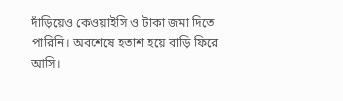দাঁড়িয়েও কেওয়াইসি ও টাকা জমা দিতে পারিনি। অবশেষে হতাশ হয়ে বাড়ি ফিরে আসি।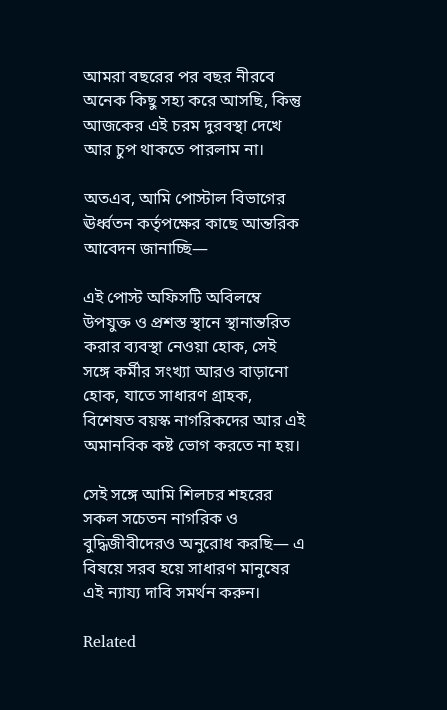আমরা বছরের পর বছর নীরবে অনেক কিছু সহ্য করে আসছি, কিন্তু আজকের এই চরম দুরবস্থা দেখে আর চুপ থাকতে পারলাম না।

অতএব, আমি পোস্টাল বিভাগের ঊর্ধ্বতন কর্তৃপক্ষের কাছে আন্তরিক আবেদন জানাচ্ছি—

এই পোস্ট অফিসটি অবিলম্বে উপযুক্ত ও প্রশস্ত স্থানে স্থানান্তরিত করার ব্যবস্থা নেওয়া হোক, সেই সঙ্গে কর্মীর সংখ্যা আরও বাড়ানো হোক, যাতে সাধারণ গ্রাহক, বিশেষত বয়স্ক নাগরিকদের আর এই অমানবিক কষ্ট ভোগ করতে না হয়।

সেই সঙ্গে আমি শিলচর শহরের সকল সচেতন নাগরিক ও বুদ্ধিজীবীদেরও অনুরোধ করছি— এ বিষয়ে সরব হয়ে সাধারণ মানুষের এই ন্যায্য দাবি সমর্থন করুন।

Related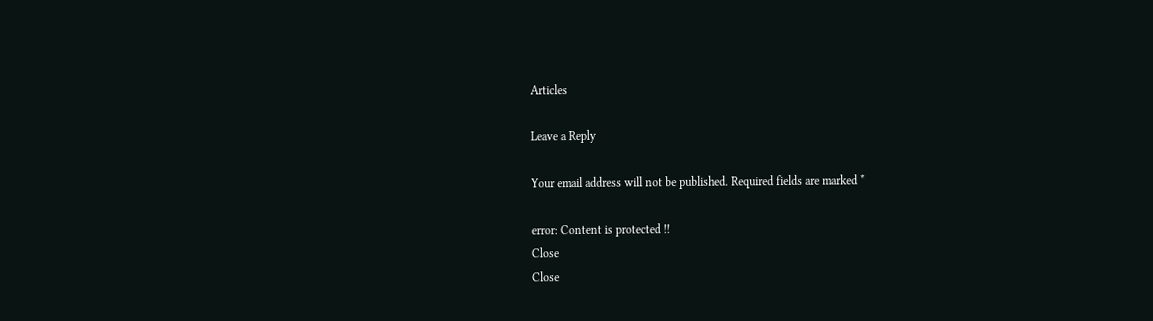Articles

Leave a Reply

Your email address will not be published. Required fields are marked *

error: Content is protected !!
Close
Close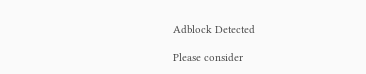Adblock Detected

Please consider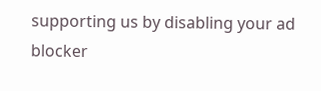supporting us by disabling your ad blocker